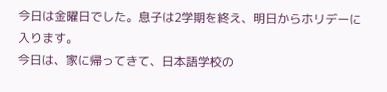今日は金曜日でした。息子は2学期を終え、明日からホリデーに
入ります。
今日は、家に帰ってきて、日本語学校の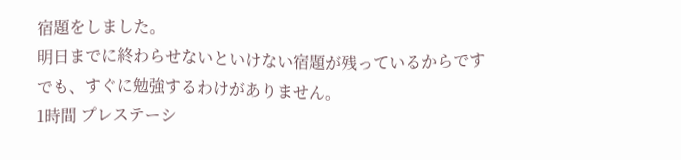宿題をしました。
明日までに終わらせないといけない宿題が残っているからです
でも、すぐに勉強するわけがありません。
1時間 プレステーシ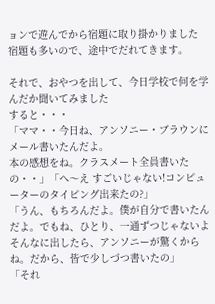ョンで遊んでから宿題に取り掛かりました
宿題も多いので、途中でだれてきます。

それで、おやつを出して、今日学校で何を学んだか聞いてみました
すると・・・
「ママ・・今日ね、アンソニー・ブラウンにメール書いたんだよ。
本の感想をね。クラスメート全員書いたの・・」「へ〜え すごいじゃない!コンピューターのタイピング出来たの?」
「うん、もちろんだよ。僕が自分で書いたんだよ。でもね、ひとり、一通ずつじゃないよ
そんなに出したら、アンソニーが驚くからね。だから、皆で少しづつ書いたの」
「それ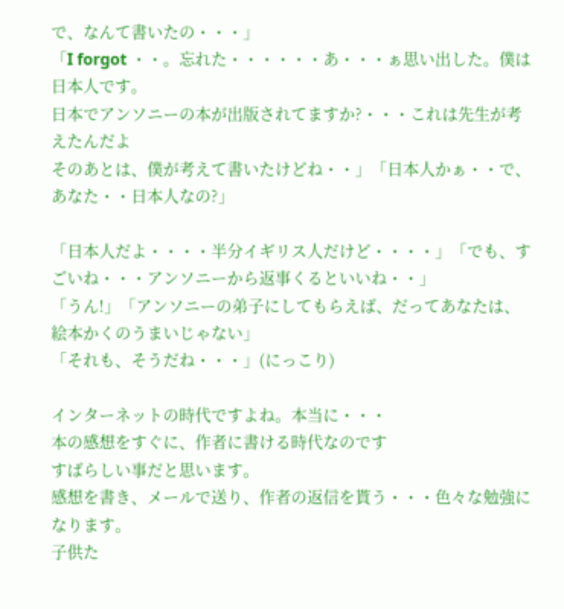で、なんて書いたの・・・」
「I forgot ・・。忘れた・・・・・・あ・・・ぁ思い出した。僕は日本人です。
日本でアンソニーの本が出版されてますか?・・・これは先生が考えたんだよ
そのあとは、僕が考えて書いたけどね・・」「日本人かぁ・・で、あなた・・日本人なの?」

「日本人だよ・・・・半分イギリス人だけど・・・・」「でも、すごいね・・・アンソニーから返事くるといいね・・」
「うん!」「アンソニーの弟子にしてもらえば、だってあなたは、絵本かくのうまいじゃない」
「それも、そうだね・・・」(にっこり)

インターネットの時代ですよね。本当に・・・
本の感想をすぐに、作者に書ける時代なのです
すばらしい事だと思います。
感想を書き、メールで送り、作者の返信を貰う・・・色々な勉強になります。
子供た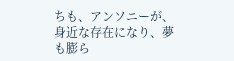ちも、アンソニーが、身近な存在になり、夢も膨ら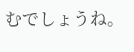むでしょうね。